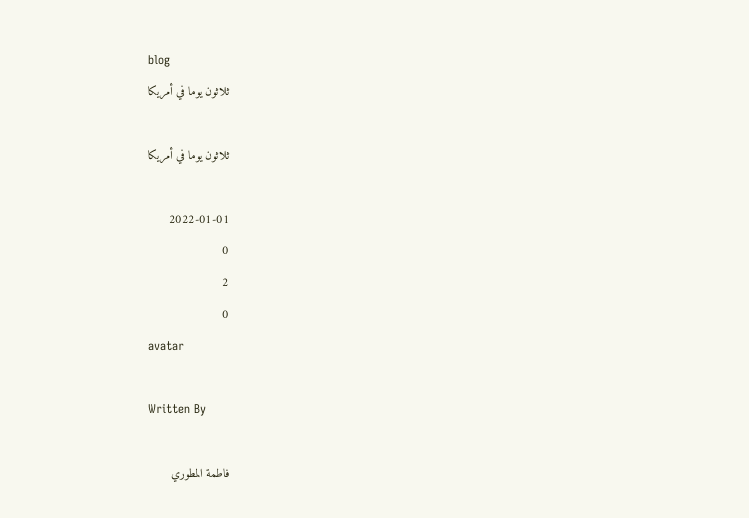blog
ثلاثون يوما في أمريكا

ثلاثون يوما في أمريكا

2022-01-01
0
2
0
avatar

Written By

فاطمة المطوري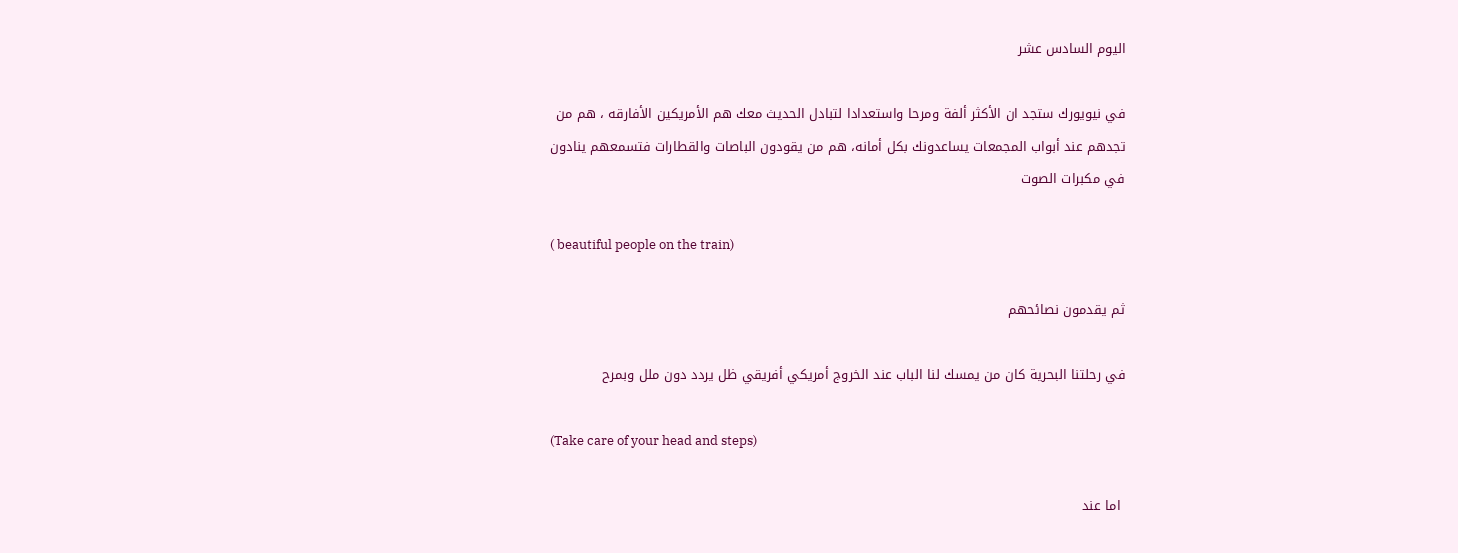اليوم السادس عشر

في نيويورك ستجد ان الأكثر ألفة ومرحا واستعدادا لتبادل الحديث معك هم الأمريكين الأفارقه ، هم من تجدهم عند أبواب المجمعات يساعدونك بكل أمانه، هم من يقودون الباصات والقطارات فتسمعهم ينادون في مكبرات الصوت

( beautiful people on the train)

ثم يقدمون نصائحهم

في رحلتنا البحرية كان من يمسك لنا الباب عند الخروج أمريكي أفريقي ظل يردد دون ملل وبمرح

(Take care of your head and steps)

 اما عند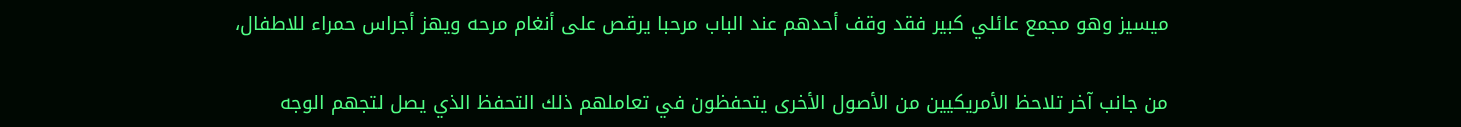ميسيز وهو مجمع عائلي كبير فقد وقف أحدهم عند الباب مرحبا يرقص على أنغام مرحه ويهز أجراس حمراء للاطفال،

من جانب آخر تلاحظ الأمريكيين من الأصول الأخرى يتحفظون في تعاملهم ذلك التحفظ الذي يصل لتجهم الوجه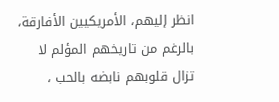انظر إليهم، الأمريكيين الأفارقة، بالرغم من تاريخهم المؤلم لا تزال قلوبهم نابضه بالحب ،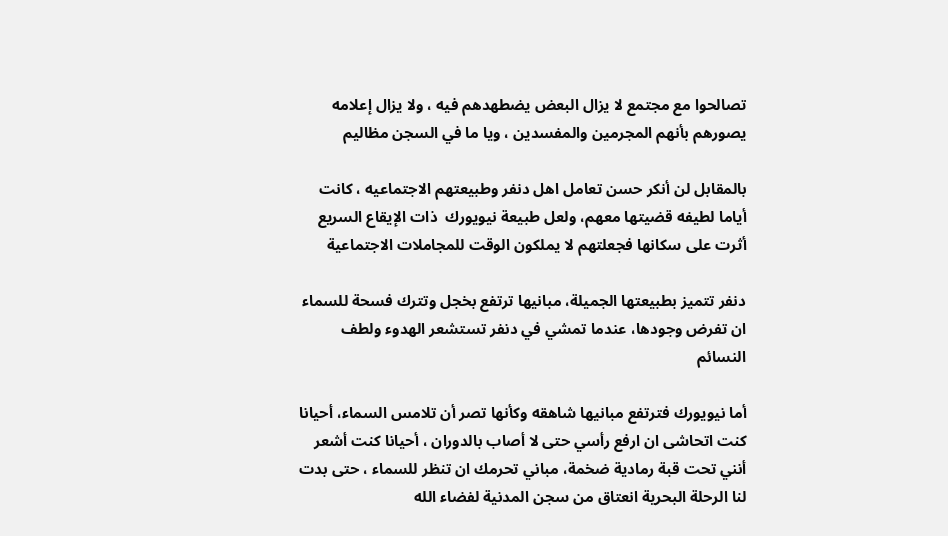تصالحوا مع مجتمع لا يزال البعض يضطهدهم فيه ، ولا يزال إعلامه يصورهم بأنهم المجرمين والمفسدين ، ويا ما في السجن مظاليم

بالمقابل لن أنكر حسن تعامل اهل دنفر وطبيعتهم الاجتماعيه ، كانت أياما لطيفه قضيتها معهم، ولعل طبيعة نيويورك  ذات الإيقاع السريع  أثرت على سكانها فجعلتهم لا يملكون الوقت للمجاملات الاجتماعية

دنفر تتميز بطبيعتها الجميلة، مبانيها ترتفع بخجل وتترك فسحة للسماء ان تفرض وجودها، عندما تمشي في دنفر تستشعر الهدوء ولطف النسائم

أما نيويورك فترتفع مبانيها شاهقه وكأنها تصر أن تلامس السماء، أحيانا كنت اتحاشى ان ارفع رأسي حتى لا أصاب بالدوران ، أحيانا كنت أشعر أنني تحت قبة رمادية ضخمة، مباني تحرمك ان تنظر للسماء ، حتى بدت لنا الرحلة البحرية انعتاق من سجن المدنية لفضاء الله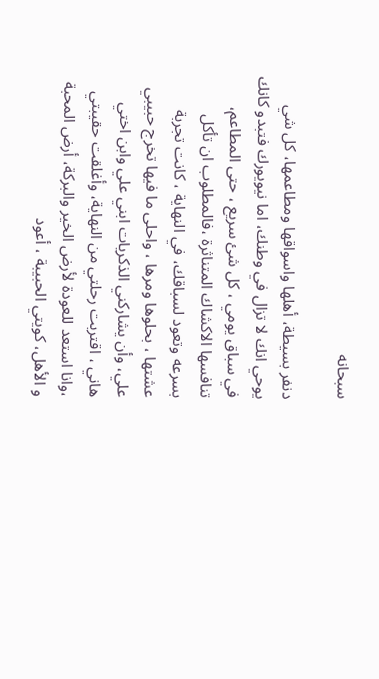سبحانه

دنفر بسيطة، أهلها واسواقها ومطاعمها، كل شي يوحي انك لا تزال في وطنك، اما نيويورك فتبدو كانك في سباق يومي ، كل شئ سريع ، حتى المطاعم، تنافسها الاكشاك المتناثرة ،فالمطلوب ان تأكل بسرعه وتعود لسباقك، في النهاية ، كانت تجربة عشتها ، بحلوها ومرها ، واحلى ما فيها تخرج حبيبي علي، وأن يشاركني الذكريات ابني علي وابن اختي هاني ، اقتربت رحلتي من النهاية، وأغلقت حقيبتي ،وانا استعد للعودة لأرض الخير والبركة، أرض المحبة و الأهل، كويتي الحبيبة ، أعود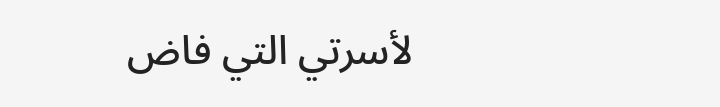لأسرتي التي فاض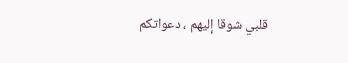قلبي شوقا إليهم ، دعواتكم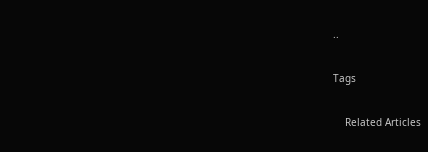..

Tags

    Related Articles